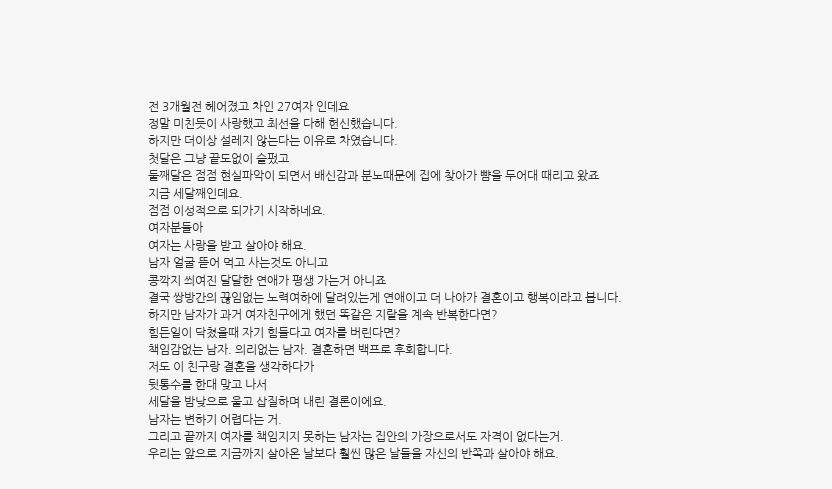전 3개월전 헤어졌고 차인 27여자 인데요
정말 미친듯이 사랑했고 최선을 다해 헌신했습니다.
하지만 더이상 설레지 않는다는 이유로 차였습니다.
첫달은 그냥 끝도없이 슬펐고
둘째달은 점점 현실파악이 되면서 배신감과 분노때문에 집에 찾아가 뺨을 두어대 때리고 왔죠
지금 세달째인데요.
점점 이성적으로 되가기 시작하네요.
여자분들아
여자는 사랑을 받고 살아야 해요.
남자 얼굴 뜯어 먹고 사는것도 아니고
콩깍지 씌여진 달달한 연애가 평생 가는거 아니죠
결국 쌍방간의 끊임없는 노력여하에 달려있는게 연애이고 더 나아가 결혼이고 행복이라고 봅니다.
하지만 남자가 과거 여자친구에게 했던 똑같은 지랄을 계속 반복한다면?
힘든일이 닥쳤을때 자기 힘들다고 여자를 버린다면?
책임감없는 남자. 의리없는 남자. 결혼하면 백프로 후회합니다.
저도 이 친구랑 결혼을 생각하다가
뒷통수를 한대 맞고 나서
세달을 밤낮으로 울고 삽질하며 내린 결론이에요.
남자는 변하기 어렵다는 거.
그리고 끝까지 여자를 책임지지 못하는 남자는 집안의 가장으로서도 자격이 없다는거.
우리는 앞으로 지금까지 살아온 날보다 훨씬 많은 날들을 자신의 반쪽과 살아야 해요.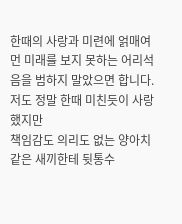한때의 사랑과 미련에 얽매여 먼 미래를 보지 못하는 어리석음을 범하지 말았으면 합니다.
저도 정말 한때 미친듯이 사랑했지만
책임감도 의리도 없는 양아치같은 새끼한테 뒷통수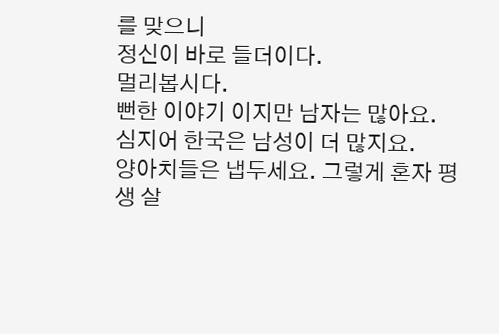를 맞으니
정신이 바로 들더이다.
멀리봅시다.
뻔한 이야기 이지만 남자는 많아요.
심지어 한국은 남성이 더 많지요.
양아치들은 냅두세요. 그렇게 혼자 평생 살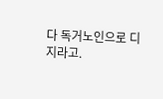다 독거노인으로 디지라고.